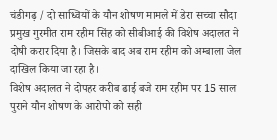चंडीगढ़ / दो साध्वियों के यौन शोषण मामले में डेरा सच्चा सौदा प्रमुख गुरमीत राम रहीम सिंह को सीबीआई की विशेष अदालत ने दोषी करार दिया है। जिसके बाद अब राम रहीम को अम्बाला जेल दाखिल किया जा रहा है।
विशेष अदालत ने दोपहर करीब ढाई बजे राम रहीम पर 15 साल पुराने यौन शोषण के आरोपो को सही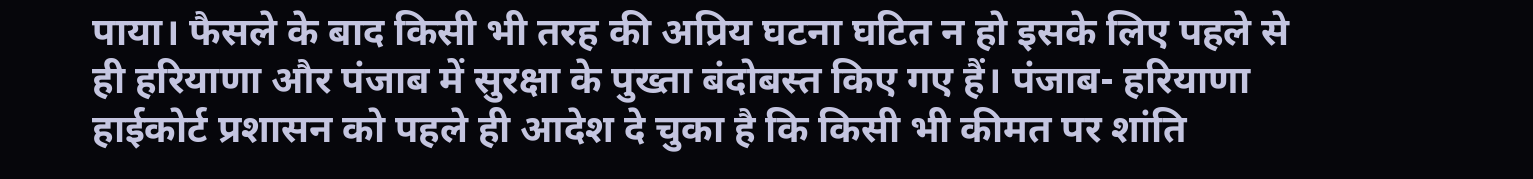पाया। फैसले के बाद किसी भी तरह की अप्रिय घटना घटित न हो इसके लिए पहले से ही हरियाणा और पंजाब में सुरक्षा के पुख्ता बंदोबस्त किए गए हैं। पंजाब- हरियाणा हाईकोर्ट प्रशासन को पहले ही आदेश दे चुका है कि किसी भी कीमत पर शांति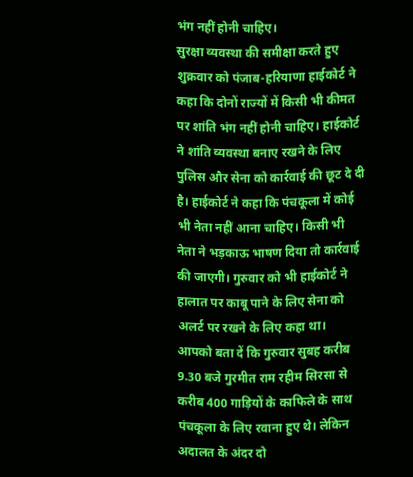भंग नहीं होनी चाहिए।
सुरक्षा व्यवस्था की समीक्षा करते हुए शुक्रवार को पंजाब-हरियाणा हाईकोर्ट ने कहा कि दोनों राज्यों में किसी भी कीमत पर शांति भंग नहीं होनी चाहिए। हाईकोर्ट ने शांति व्यवस्था बनाए रखने के लिए पुलिस और सेना को कार्रवाई की छूट दे दी है। हाईकोर्ट ने कहा कि पंचकूला में कोई भी नेता नहीं आना चाहिए। किसी भी नेता ने भड़काऊ भाषण दिया तो कार्रवाई की जाएगी। गुरुवार को भी हाईकोर्ट ने हालात पर काबू पाने के लिए सेना को अलर्ट पर रखने के लिए कहा था।
आपको बता दें कि गुरुवार सुबह करीब 9.30 बजे गुरमीत राम रहीम सिरसा से करीब 400 गाड़ियों के काफिले के साथ पंचकूला के लिए रवाना हुए थे। लेकिन अदालत के अंदर दो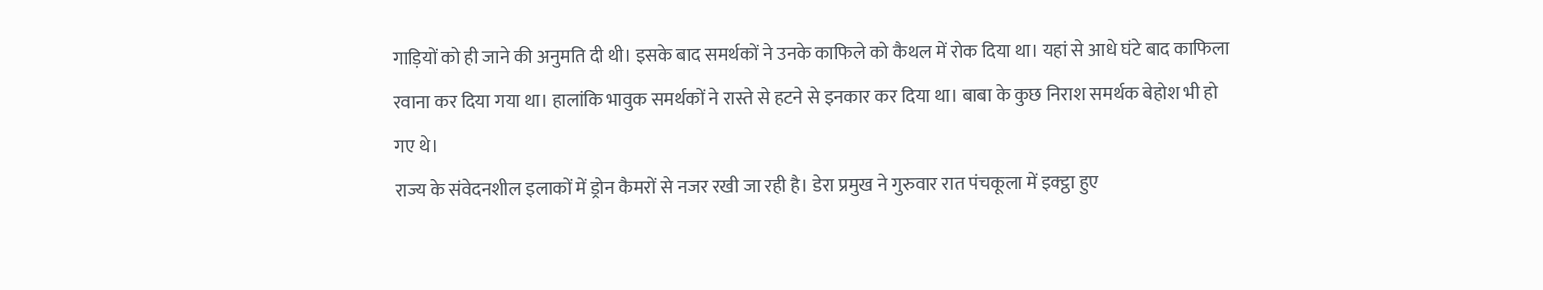गाड़ियों को ही जाने की अनुमति दी थी। इसके बाद समर्थकों ने उनके काफिले को कैथल में रोक दिया था। यहां से आधे घंटे बाद काफिला रवाना कर दिया गया था। हालांकि भावुक समर्थकों ने रास्ते से हटने से इनकार कर दिया था। बाबा के कुछ निराश समर्थक बेहोश भी हो गए थे।
राज्य के संवेदनशील इलाकों में ड्रोन कैमरों से नजर रखी जा रही है। डेरा प्रमुख ने गुरुवार रात पंचकूला में इक्ट्ठा हुए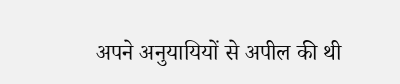अपने अनुयायियों से अपील की थी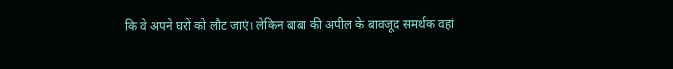कि वे अपने घरों को लौट जाएं। लेकिन बाबा की अपील के बावजूद समर्थक वहां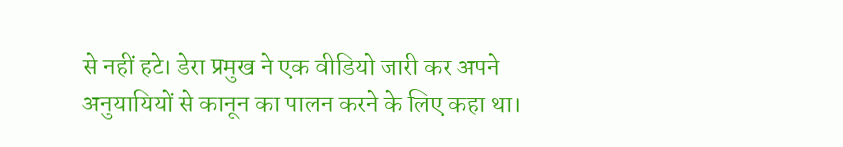से नहीं हटे। डेरा प्रमुख ने एक वीडियो जारी कर अपने अनुयायियों से कानून का पालन करने के लिए कहा था।